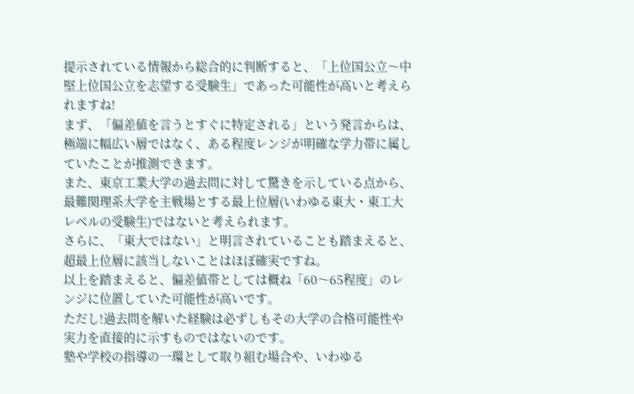提示されている情報から総合的に判断すると、「上位国公立〜中堅上位国公立を志望する受験生」であった可能性が高いと考えられますね!
まず、「偏差値を言うとすぐに特定される」という発言からは、極端に幅広い層ではなく、ある程度レンジが明確な学力帯に属していたことが推測できます。
また、東京工業大学の過去問に対して驚きを示している点から、最難関理系大学を主戦場とする最上位層(いわゆる東大・東工大レベルの受験生)ではないと考えられます。
さらに、「東大ではない」と明言されていることも踏まえると、超最上位層に該当しないことはほぼ確実ですね。
以上を踏まえると、偏差値帯としては概ね「60〜65程度」のレンジに位置していた可能性が高いです。
ただし!過去問を解いた経験は必ずしもその大学の合格可能性や実力を直接的に示すものではないのです。
塾や学校の指導の一環として取り組む場合や、いわゆる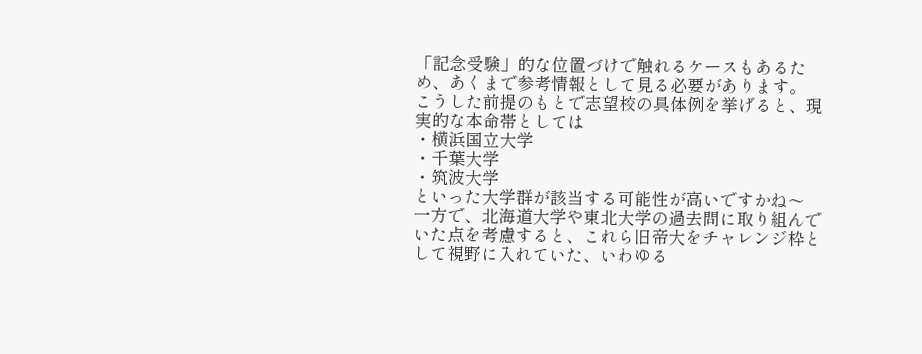「記念受験」的な位置づけで触れるケースもあるため、あくまで参考情報として見る必要があります。
こうした前提のもとで志望校の具体例を挙げると、現実的な本命帯としては
・横浜国立大学
・千葉大学
・筑波大学
といった大学群が該当する可能性が高いですかね〜
一方で、北海道大学や東北大学の過去問に取り組んでいた点を考慮すると、これら旧帝大をチャレンジ枠として視野に入れていた、いわゆる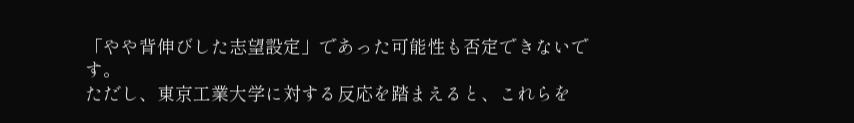「やや背伸びした志望設定」であった可能性も否定できないです。
ただし、東京工業大学に対する反応を踏まえると、これらを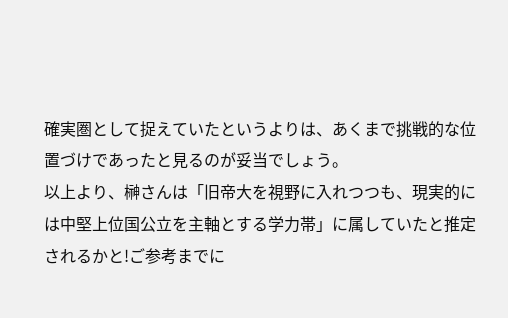確実圏として捉えていたというよりは、あくまで挑戦的な位置づけであったと見るのが妥当でしょう。
以上より、榊さんは「旧帝大を視野に入れつつも、現実的には中堅上位国公立を主軸とする学力帯」に属していたと推定されるかと!ご参考までに